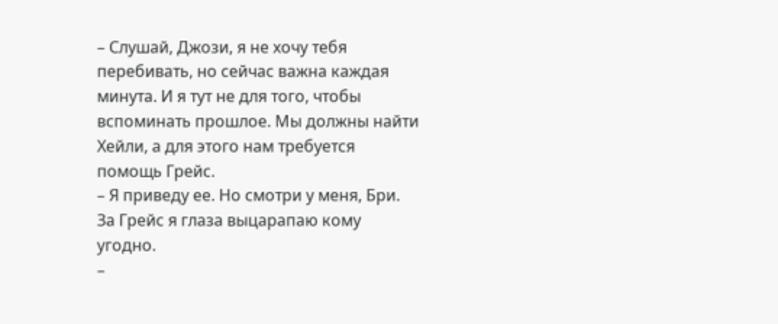– Слушай, Джози, я не хочу тебя перебивать, но сейчас важна каждая минута. И я тут не для того, чтобы вспоминать прошлое. Мы должны найти Хейли, а для этого нам требуется помощь Грейс.
– Я приведу ее. Но смотри у меня, Бри. За Грейс я глаза выцарапаю кому угодно.
–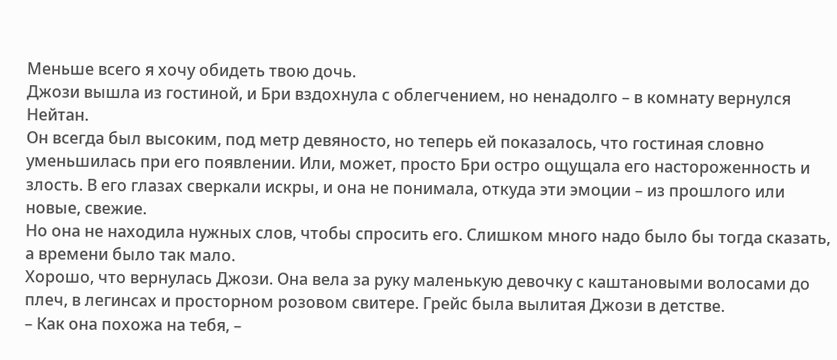Меньше всего я хочу обидеть твою дочь.
Джози вышла из гостиной, и Бри вздохнула с облегчением, но ненадолго – в комнату вернулся Нейтан.
Он всегда был высоким, под метр девяносто, но теперь ей показалось, что гостиная словно уменьшилась при его появлении. Или, может, просто Бри остро ощущала его настороженность и злость. В его глазах сверкали искры, и она не понимала, откуда эти эмоции – из прошлого или новые, свежие.
Но она не находила нужных слов, чтобы спросить его. Слишком много надо было бы тогда сказать, а времени было так мало.
Хорошо, что вернулась Джози. Она вела за руку маленькую девочку с каштановыми волосами до плеч, в легинсах и просторном розовом свитере. Грейс была вылитая Джози в детстве.
– Как она похожа на тебя, –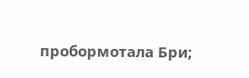пробормотала Бри;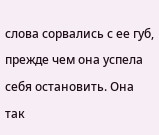слова сорвались с ее губ, прежде чем она успела себя остановить. Она так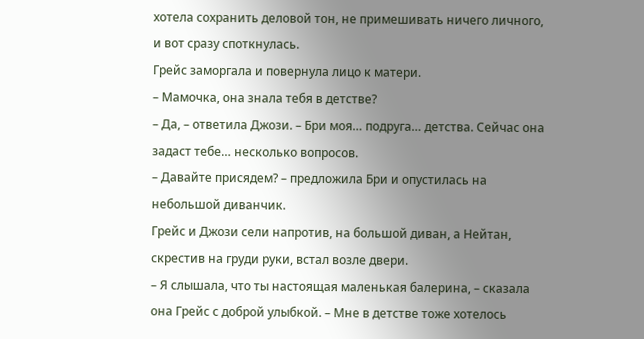хотела сохранить деловой тон, не примешивать ничего личного, и вот сразу споткнулась.
Грейс заморгала и повернула лицо к матери.
– Мамочка, она знала тебя в детстве?
– Да, – ответила Джози. – Бри моя… подруга… детства. Сейчас она задаст тебе… несколько вопросов.
– Давайте присядем? – предложила Бри и опустилась на небольшой диванчик.
Грейс и Джози сели напротив, на большой диван, а Нейтан, скрестив на груди руки, встал возле двери.
– Я слышала, что ты настоящая маленькая балерина, – сказала она Грейс с доброй улыбкой. – Мне в детстве тоже хотелось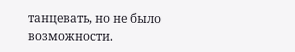танцевать, но не было возможности.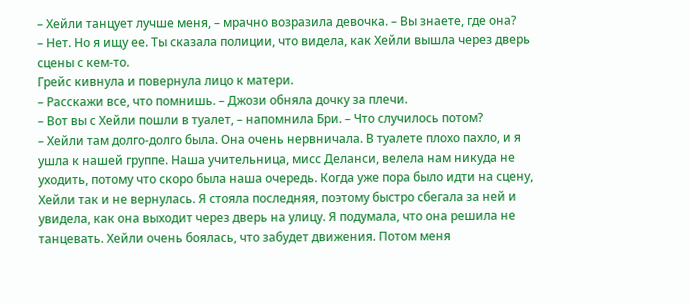– Хейли танцует лучше меня, – мрачно возразила девочка. – Вы знаете, где она?
– Нет. Но я ищу ее. Ты сказала полиции, что видела, как Хейли вышла через дверь сцены с кем-то.
Грейс кивнула и повернула лицо к матери.
– Расскажи все, что помнишь. – Джози обняла дочку за плечи.
– Вот вы с Хейли пошли в туалет, – напомнила Бри. – Что случилось потом?
– Хейли там долго-долго была. Она очень нервничала. В туалете плохо пахло, и я ушла к нашей группе. Наша учительница, мисс Деланси, велела нам никуда не уходить, потому что скоро была наша очередь. Когда уже пора было идти на сцену, Хейли так и не вернулась. Я стояла последняя, поэтому быстро сбегала за ней и увидела, как она выходит через дверь на улицу. Я подумала, что она решила не танцевать. Хейли очень боялась, что забудет движения. Потом меня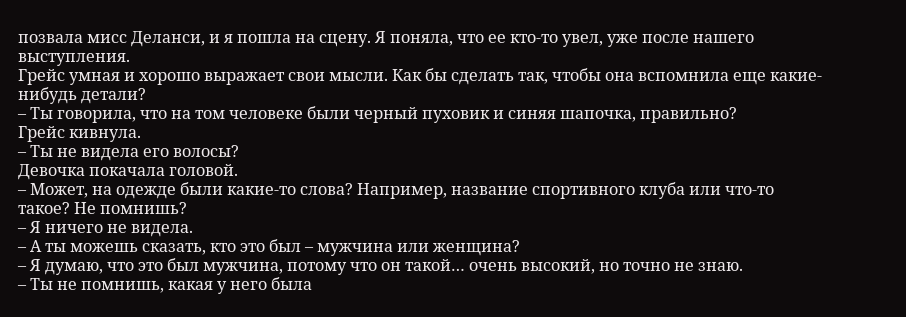позвала мисс Деланси, и я пошла на сцену. Я поняла, что ее кто-то увел, уже после нашего выступления.
Грейс умная и хорошо выражает свои мысли. Как бы сделать так, чтобы она вспомнила еще какие-нибудь детали?
– Ты говорила, что на том человеке были черный пуховик и синяя шапочка, правильно?
Грейс кивнула.
– Ты не видела его волосы?
Девочка покачала головой.
– Может, на одежде были какие-то слова? Например, название спортивного клуба или что-то такое? Не помнишь?
– Я ничего не видела.
– А ты можешь сказать, кто это был – мужчина или женщина?
– Я думаю, что это был мужчина, потому что он такой… очень высокий, но точно не знаю.
– Ты не помнишь, какая у него была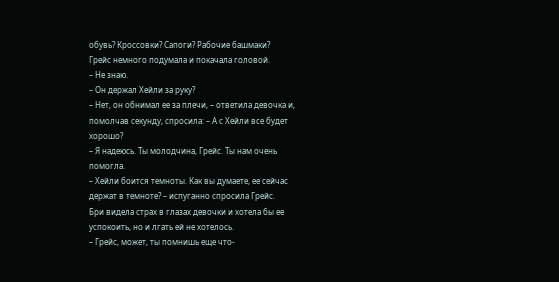обувь? Кроссовки? Сапоги? Рабочие башмаки?
Грейс немного подумала и покачала головой.
– Не знаю.
– Он держал Хейли за руку?
– Нет, он обнимал ее за плечи, – ответила девочка и, помолчав секунду, спросила: – А с Хейли все будет хорошо?
– Я надеюсь. Ты молодчина, Грейс. Ты нам очень помогла.
– Хейли боится темноты. Как вы думаете, ее сейчас держат в темноте? – испуганно спросила Грейс.
Бри видела страх в глазах девочки и хотела бы ее успокоить, но и лгать ей не хотелось.
– Грейс, может, ты помнишь еще что-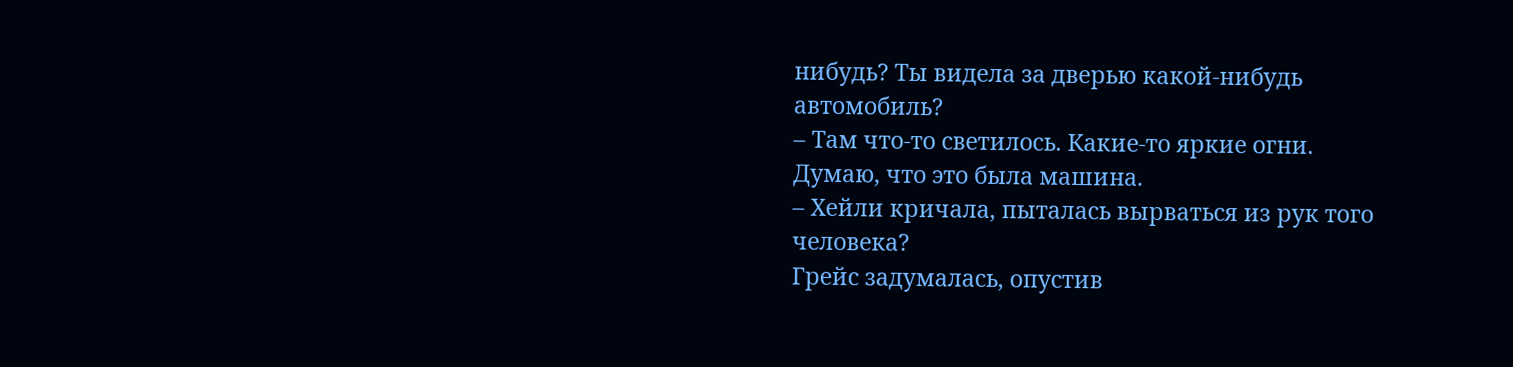нибудь? Ты видела за дверью какой-нибудь автомобиль?
– Там что-то светилось. Какие-то яркие огни. Думаю, что это была машина.
– Хейли кричала, пыталась вырваться из рук того человека?
Грейс задумалась, опустив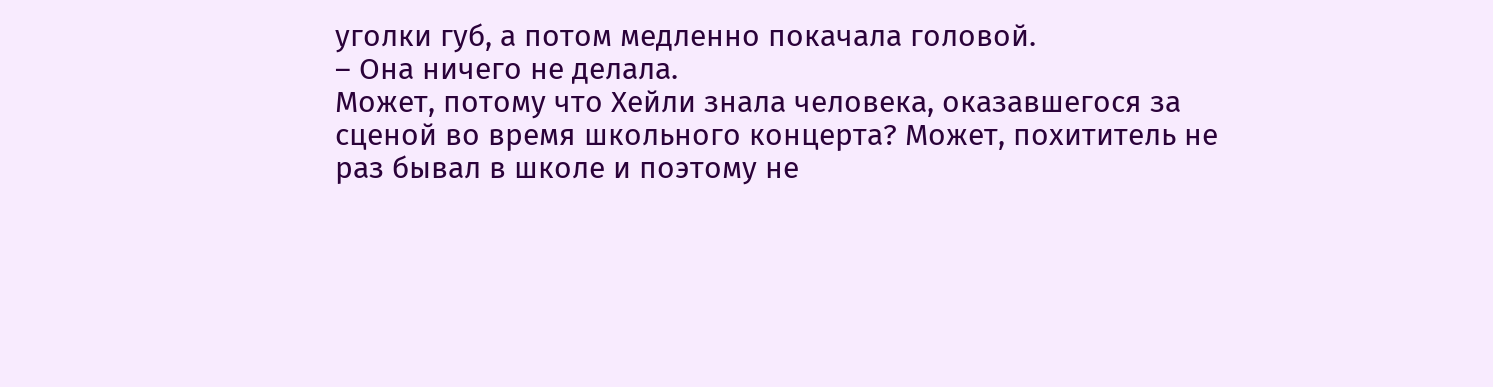уголки губ, а потом медленно покачала головой.
– Она ничего не делала.
Может, потому что Хейли знала человека, оказавшегося за сценой во время школьного концерта? Может, похититель не раз бывал в школе и поэтому не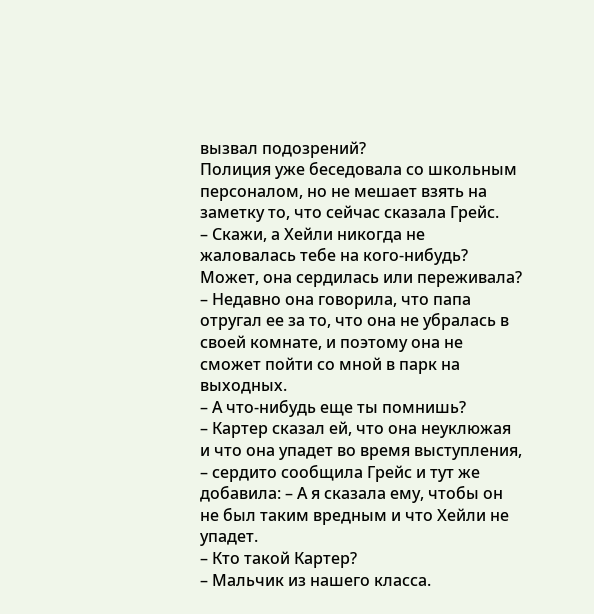вызвал подозрений?
Полиция уже беседовала со школьным персоналом, но не мешает взять на заметку то, что сейчас сказала Грейс.
– Скажи, а Хейли никогда не жаловалась тебе на кого-нибудь? Может, она сердилась или переживала?
– Недавно она говорила, что папа отругал ее за то, что она не убралась в своей комнате, и поэтому она не сможет пойти со мной в парк на выходных.
– А что-нибудь еще ты помнишь?
– Картер сказал ей, что она неуклюжая и что она упадет во время выступления, – сердито сообщила Грейс и тут же добавила: – А я сказала ему, чтобы он не был таким вредным и что Хейли не упадет.
– Кто такой Картер?
– Мальчик из нашего класса.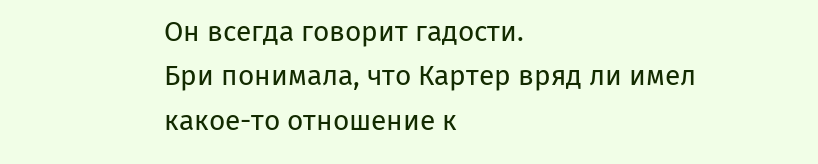Он всегда говорит гадости.
Бри понимала, что Картер вряд ли имел какое-то отношение к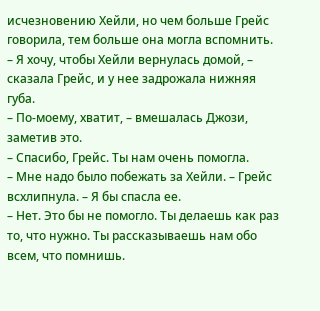исчезновению Хейли, но чем больше Грейс говорила, тем больше она могла вспомнить.
– Я хочу, чтобы Хейли вернулась домой, – сказала Грейс, и у нее задрожала нижняя губа.
– По-моему, хватит, – вмешалась Джози, заметив это.
– Спасибо, Грейс. Ты нам очень помогла.
– Мне надо было побежать за Хейли. – Грейс всхлипнула. – Я бы спасла ее.
– Нет. Это бы не помогло. Ты делаешь как раз то, что нужно. Ты рассказываешь нам обо всем, что помнишь.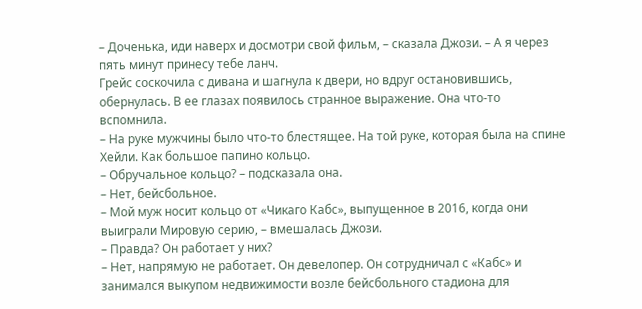– Доченька, иди наверх и досмотри свой фильм, – сказала Джози. – А я через пять минут принесу тебе ланч.
Грейс соскочила с дивана и шагнула к двери, но вдруг остановившись, обернулась. В ее глазах появилось странное выражение. Она что-то вспомнила.
– На руке мужчины было что-то блестящее. На той руке, которая была на спине Хейли. Как большое папино кольцо.
– Обручальное кольцо? – подсказала она.
– Нет, бейсбольное.
– Мой муж носит кольцо от «Чикаго Кабс», выпущенное в 2016, когда они выиграли Мировую серию, – вмешалась Джози.
– Правда? Он работает у них?
– Нет, напрямую не работает. Он девелопер. Он сотрудничал с «Кабс» и занимался выкупом недвижимости возле бейсбольного стадиона для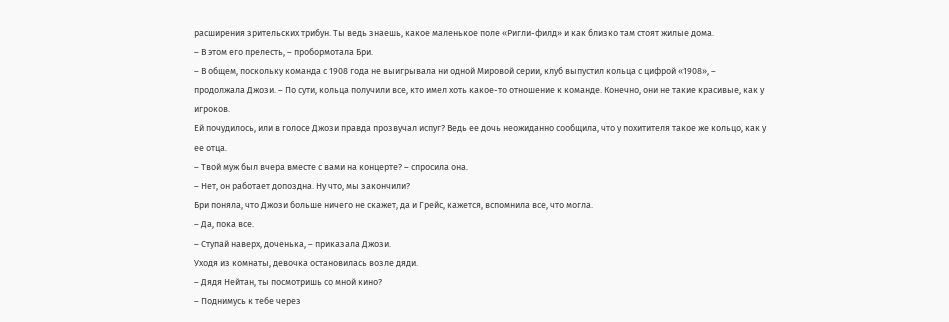расширения зрительских трибун. Ты ведь знаешь, какое маленькое поле «Ригли-филд» и как близко там стоят жилые дома.
– В этом его прелесть, – пробормотала Бри.
– В общем, поскольку команда с 1908 года не выигрывала ни одной Мировой серии, клуб выпустил кольца с цифрой «1908», – продолжала Джози. – По сути, кольца получили все, кто имел хоть какое-то отношение к команде. Конечно, они не такие красивые, как у игроков.
Ей почудилось, или в голосе Джози правда прозвучал испуг? Ведь ее дочь неожиданно сообщила, что у похитителя такое же кольцо, как у ее отца.
– Твой муж был вчера вместе с вами на концерте? – спросила она.
– Нет, он работает допоздна. Ну что, мы закончили?
Бри поняла, что Джози больше ничего не скажет, да и Грейс, кажется, вспомнила все, что могла.
– Да, пока все.
– Ступай наверх, доченька, – приказала Джози.
Уходя из комнаты, девочка остановилась возле дяди.
– Дядя Нейтан, ты посмотришь со мной кино?
– Поднимусь к тебе через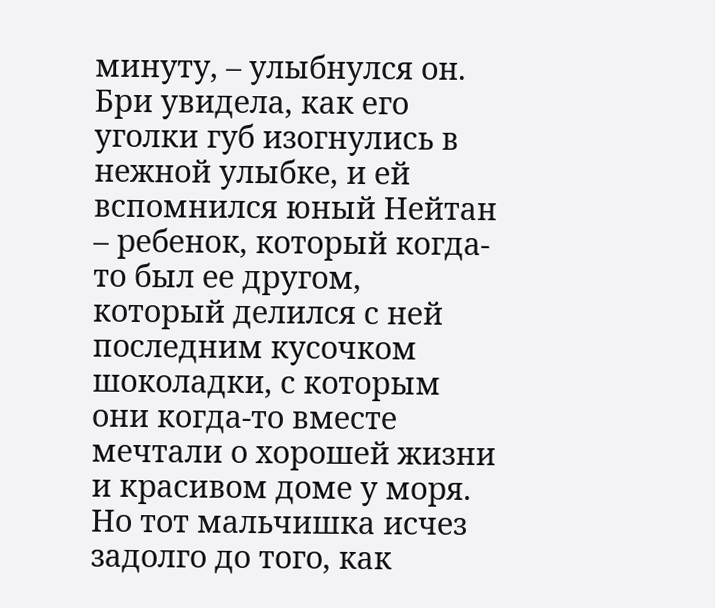минуту, – улыбнулся он.
Бри увидела, как его уголки губ изогнулись в нежной улыбке, и ей вспомнился юный Нейтан – ребенок, который когда-то был ее другом, который делился с ней последним кусочком шоколадки, с которым они когда-то вместе мечтали о хорошей жизни и красивом доме у моря.
Но тот мальчишка исчез задолго до того, как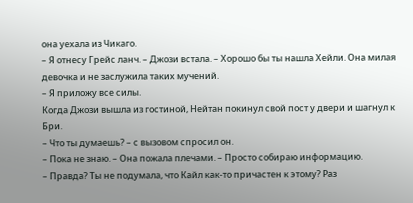она уехала из Чикаго.
– Я отнесу Грейс ланч. – Джози встала. – Хорошо бы ты нашла Хейли. Она милая девочка и не заслужила таких мучений.
– Я приложу все силы.
Когда Джози вышла из гостиной, Нейтан покинул свой пост у двери и шагнул к Бри.
– Что ты думаешь? – с вызовом спросил он.
– Пока не знаю. – Она пожала плечами. – Просто собираю информацию.
– Правда? Ты не подумала, что Кайл как-то причастен к этому? Раз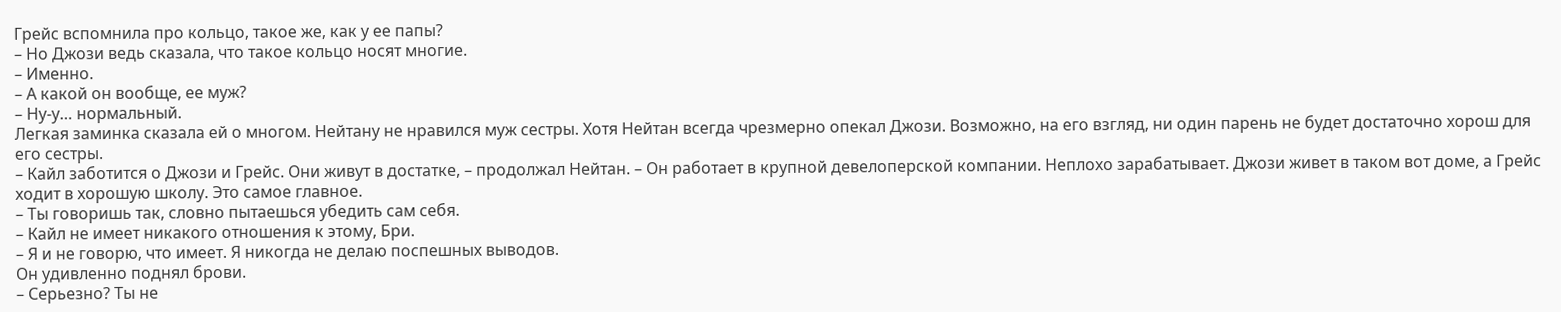Грейс вспомнила про кольцо, такое же, как у ее папы?
– Но Джози ведь сказала, что такое кольцо носят многие.
– Именно.
– А какой он вообще, ее муж?
– Ну-у… нормальный.
Легкая заминка сказала ей о многом. Нейтану не нравился муж сестры. Хотя Нейтан всегда чрезмерно опекал Джози. Возможно, на его взгляд, ни один парень не будет достаточно хорош для его сестры.
– Кайл заботится о Джози и Грейс. Они живут в достатке, – продолжал Нейтан. – Он работает в крупной девелоперской компании. Неплохо зарабатывает. Джози живет в таком вот доме, а Грейс ходит в хорошую школу. Это самое главное.
– Ты говоришь так, словно пытаешься убедить сам себя.
– Кайл не имеет никакого отношения к этому, Бри.
– Я и не говорю, что имеет. Я никогда не делаю поспешных выводов.
Он удивленно поднял брови.
– Серьезно? Ты не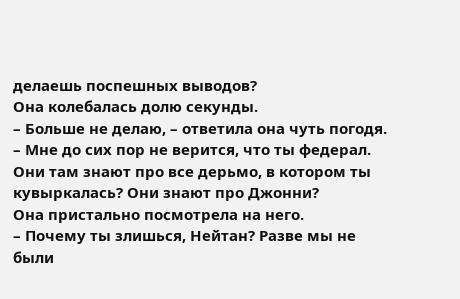делаешь поспешных выводов?
Она колебалась долю секунды.
– Больше не делаю, – ответила она чуть погодя.
– Мне до сих пор не верится, что ты федерал. Они там знают про все дерьмо, в котором ты кувыркалась? Они знают про Джонни?
Она пристально посмотрела на него.
– Почему ты злишься, Нейтан? Разве мы не были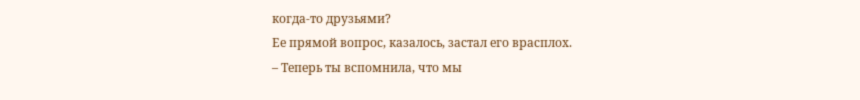когда-то друзьями?
Ее прямой вопрос, казалось, застал его врасплох.
– Теперь ты вспомнила, что мы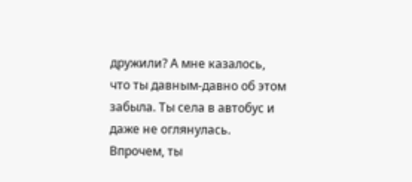дружили? А мне казалось, что ты давным-давно об этом забыла. Ты села в автобус и даже не оглянулась. Впрочем, ты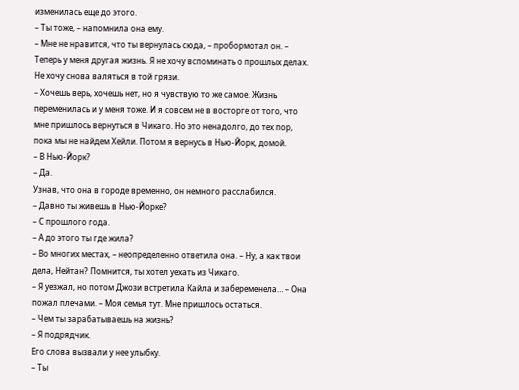изменилась еще до этого.
– Ты тоже, – напомнила она ему.
– Мне не нравится, что ты вернулась сюда, – пробормотал он. – Теперь у меня другая жизнь. Я не хочу вспоминать о прошлых делах. Не хочу снова валяться в той грязи.
– Хочешь верь, хочешь нет, но я чувствую то же самое. Жизнь переменилась и у меня тоже. И я совсем не в восторге от того, что мне пришлось вернуться в Чикаго. Но это ненадолго, до тех пор, пока мы не найдем Хейли. Потом я вернусь в Нью-Йорк, домой.
– В Нью-Йорк?
– Да.
Узнав, что она в городе временно, он немного расслабился.
– Давно ты живешь в Нью-Йорке?
– С прошлого года.
– А до этого ты где жила?
– Во многих местах, – неопределенно ответила она. – Ну, а как твои дела, Нейтан? Помнится, ты хотел уехать из Чикаго.
– Я уезжал, но потом Джози встретила Кайла и забеременела… – Она пожал плечами. – Моя семья тут. Мне пришлось остаться.
– Чем ты зарабатываешь на жизнь?
– Я подрядчик.
Его слова вызвали у нее улыбку.
– Ты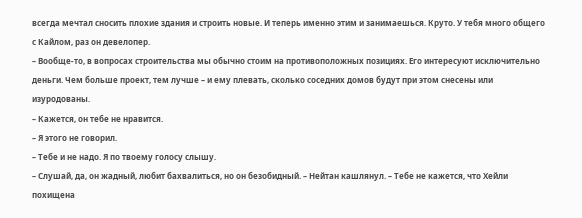всегда мечтал сносить плохие здания и строить новые. И теперь именно этим и занимаешься. Круто. У тебя много общего с Кайлом, раз он девелопер.
– Вообще-то, в вопросах строительства мы обычно стоим на противоположных позициях. Его интересуют исключительно деньги. Чем больше проект, тем лучше – и ему плевать, сколько соседних домов будут при этом снесены или изуродованы.
– Кажется, он тебе не нравится.
– Я этого не говорил.
– Тебе и не надо. Я по твоему голосу слышу.
– Слушай, да, он жадный, любит бахвалиться, но он безобидный. – Нейтан кашлянул. – Тебе не кажется, что Хейли похищена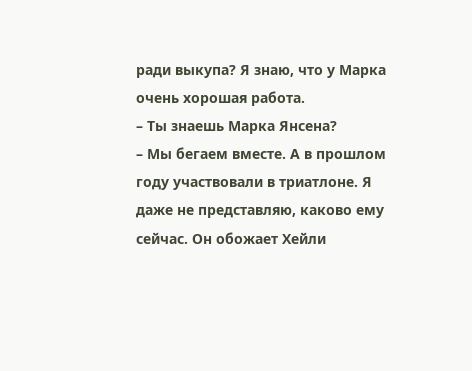ради выкупа? Я знаю, что у Марка очень хорошая работа.
– Ты знаешь Марка Янсена?
– Мы бегаем вместе. А в прошлом году участвовали в триатлоне. Я даже не представляю, каково ему сейчас. Он обожает Хейли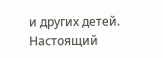и других детей. Настоящий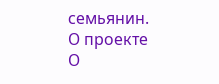семьянин.
О проекте
О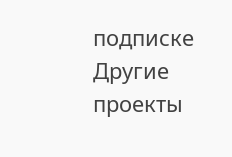подписке
Другие проекты